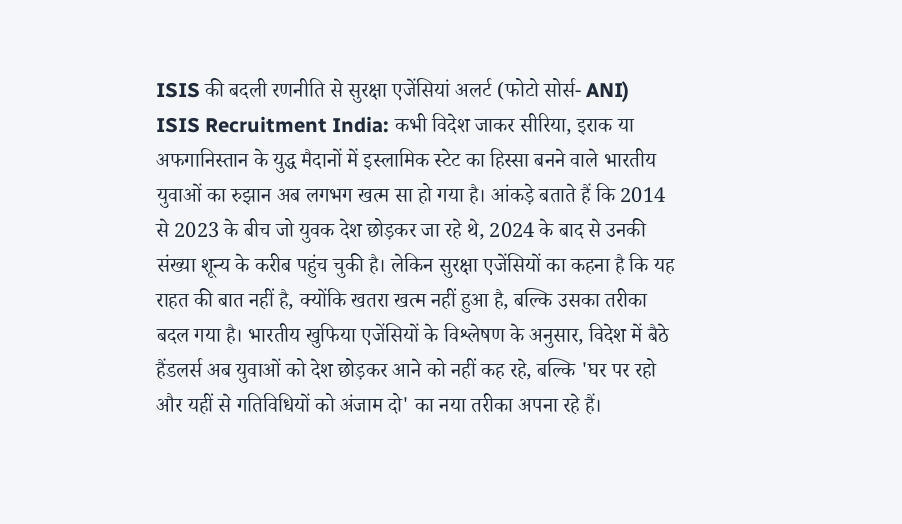ISIS की बदली रणनीति से सुरक्षा एजेंसियां अलर्ट (फोटो सोर्स- ANI)
ISIS Recruitment India: कभी विदेश जाकर सीरिया, इराक या अफगानिस्तान के युद्ध मैदानों में इस्लामिक स्टेट का हिस्सा बनने वाले भारतीय युवाओं का रुझान अब लगभग खत्म सा हो गया है। आंकड़े बताते हैं कि 2014 से 2023 के बीच जो युवक देश छोड़कर जा रहे थे, 2024 के बाद से उनकी संख्या शून्य के करीब पहुंच चुकी है। लेकिन सुरक्षा एजेंसियों का कहना है कि यह राहत की बात नहीं है, क्योंकि खतरा खत्म नहीं हुआ है, बल्कि उसका तरीका बदल गया है। भारतीय खुफिया एजेंसियों के विश्लेषण के अनुसार, विदेश में बैठे हैंडलर्स अब युवाओं को देश छोड़कर आने को नहीं कह रहे, बल्कि 'घर पर रहो और यहीं से गतिविधियों को अंजाम दो' का नया तरीका अपना रहे हैं।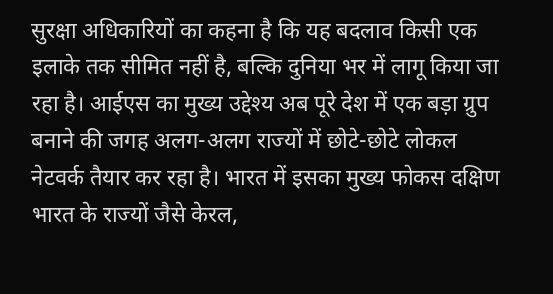सुरक्षा अधिकारियों का कहना है कि यह बदलाव किसी एक इलाके तक सीमित नहीं है, बल्कि दुनिया भर में लागू किया जा रहा है। आईएस का मुख्य उद्देश्य अब पूरे देश में एक बड़ा ग्रुप बनाने की जगह अलग-अलग राज्यों में छोटे-छोटे लोकल नेटवर्क तैयार कर रहा है। भारत में इसका मुख्य फोकस दक्षिण भारत के राज्यों जैसे केरल,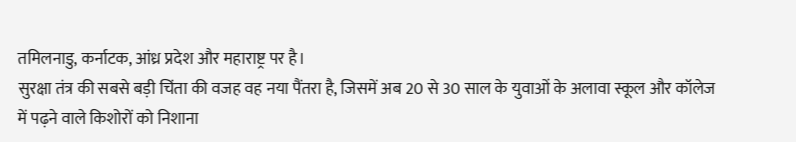तमिलनाडु, कर्नाटक, आंध्र प्रदेश और महाराष्ट्र पर है।
सुरक्षा तंत्र की सबसे बड़ी चिंता की वजह वह नया पैंतरा है, जिसमें अब 20 से 30 साल के युवाओं के अलावा स्कूल और कॉलेज में पढ़ने वाले किशोरों को निशाना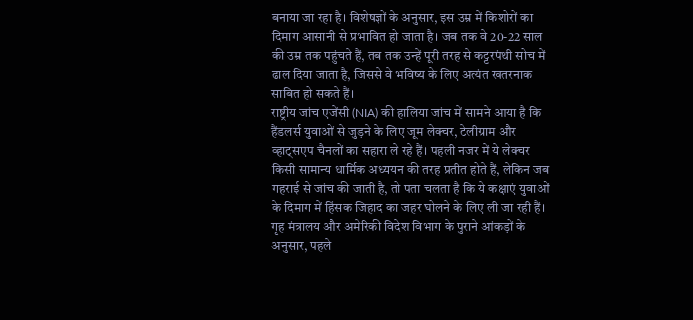बनाया जा रहा है। विशेषज्ञों के अनुसार, इस उम्र में किशोरों का दिमाग आसानी से प्रभावित हो जाता है। जब तक वे 20-22 साल की उम्र तक पहुंचते हैं, तब तक उन्हें पूरी तरह से कट्टरपंथी सोच में ढाल दिया जाता है, जिससे वे भविष्य के लिए अत्यंत खतरनाक साबित हो सकते हैं।
राष्ट्रीय जांच एजेंसी (NIA) की हालिया जांच में सामने आया है कि हैंडलर्स युवाओं से जुड़ने के लिए जूम लेक्चर, टेलीग्राम और व्हाट्सएप चैनलों का सहारा ले रहे हैं। पहली नजर में ये लेक्चर किसी सामान्य धार्मिक अध्ययन की तरह प्रतीत होते हैं, लेकिन जब गहराई से जांच की जाती है, तो पता चलता है कि ये कक्षाएं युवाओं के दिमाग में हिंसक जिहाद का जहर घोलने के लिए ली जा रही हैं।
गृह मंत्रालय और अमेरिकी विदेश विभाग के पुराने आंकड़ों के अनुसार, पहले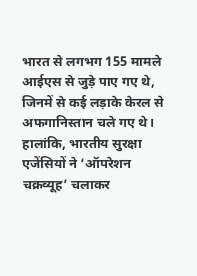भारत से लगभग 155 मामले आईएस से जुड़े पाए गए थे, जिनमें से कई लड़ाके केरल से अफगानिस्तान चले गए थे। हालांकि, भारतीय सुरक्षा एजेंसियों ने ‘ऑपरेशन चक्रव्यूह’ चलाकर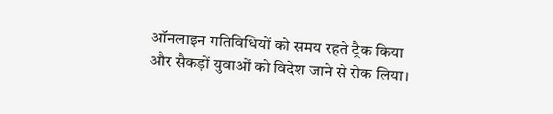ऑनलाइन गतिविधियों को समय रहते ट्रैक किया और सैकड़ों युवाओं को विदेश जाने से रोक लिया।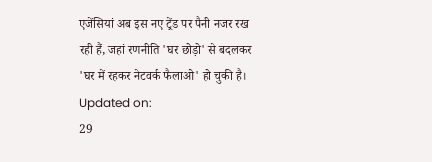एजेंसियां अब इस नए ट्रेंड पर पैनी नजर रख रही हैं, जहां रणनीति 'घर छोड़ो' से बदलकर 'घर में रहकर नेटवर्क फैलाओ' हो चुकी है।
Updated on:
29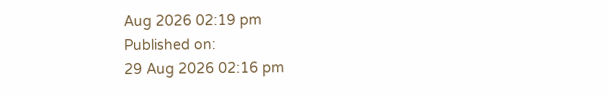Aug 2026 02:19 pm
Published on:
29 Aug 2026 02:16 pm